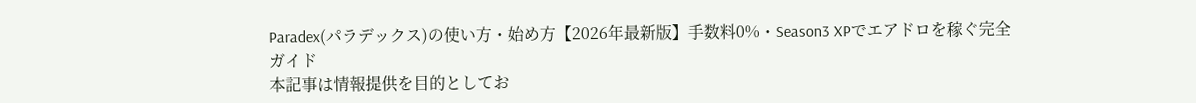Paradex(パラデックス)の使い方・始め方【2026年最新版】手数料0%・Season3 XPでエアドロを稼ぐ完全ガイド
本記事は情報提供を目的としてお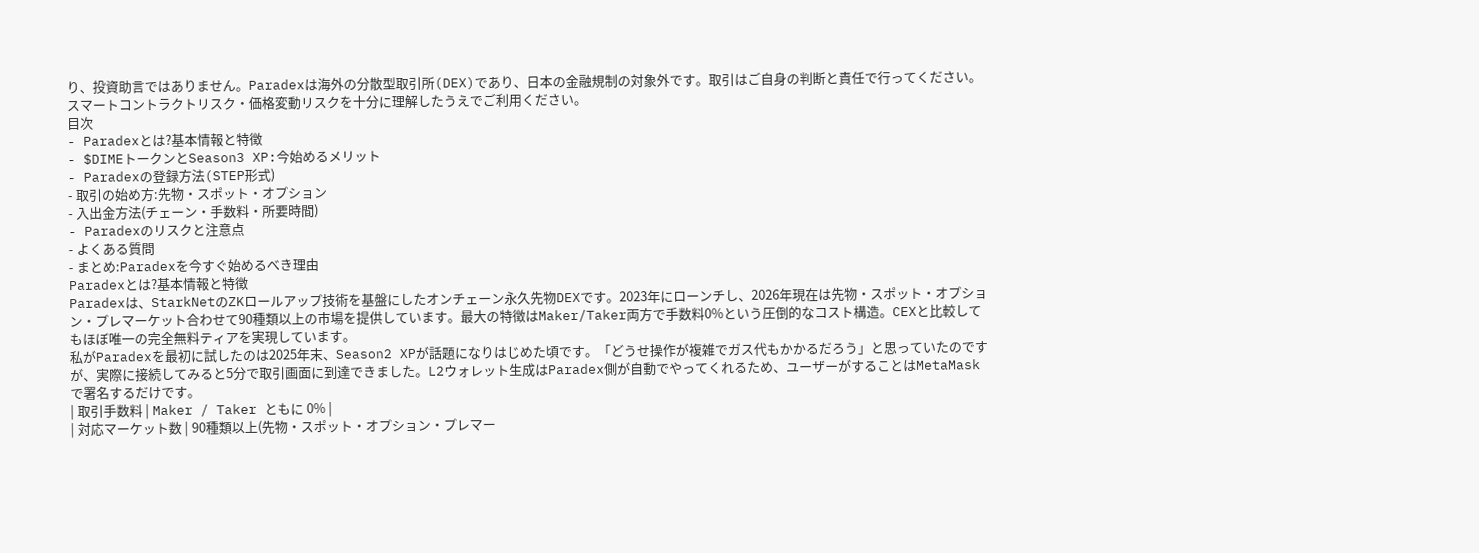り、投資助言ではありません。Paradexは海外の分散型取引所(DEX)であり、日本の金融規制の対象外です。取引はご自身の判断と責任で行ってください。スマートコントラクトリスク・価格変動リスクを十分に理解したうえでご利用ください。
目次
- Paradexとは?基本情報と特徴
- $DIMEトークンとSeason3 XP:今始めるメリット
- Paradexの登録方法(STEP形式)
- 取引の始め方:先物・スポット・オプション
- 入出金方法(チェーン・手数料・所要時間)
- Paradexのリスクと注意点
- よくある質問
- まとめ:Paradexを今すぐ始めるべき理由
Paradexとは?基本情報と特徴
Paradexは、StarkNetのZKロールアップ技術を基盤にしたオンチェーン永久先物DEXです。2023年にローンチし、2026年現在は先物・スポット・オプション・プレマーケット合わせて90種類以上の市場を提供しています。最大の特徴はMaker/Taker両方で手数料0%という圧倒的なコスト構造。CEXと比較してもほぼ唯一の完全無料ティアを実現しています。
私がParadexを最初に試したのは2025年末、Season2 XPが話題になりはじめた頃です。「どうせ操作が複雑でガス代もかかるだろう」と思っていたのですが、実際に接続してみると5分で取引画面に到達できました。L2ウォレット生成はParadex側が自動でやってくれるため、ユーザーがすることはMetaMaskで署名するだけです。
| 取引手数料 | Maker / Taker ともに 0% |
| 対応マーケット数 | 90種類以上(先物・スポット・オプション・プレマー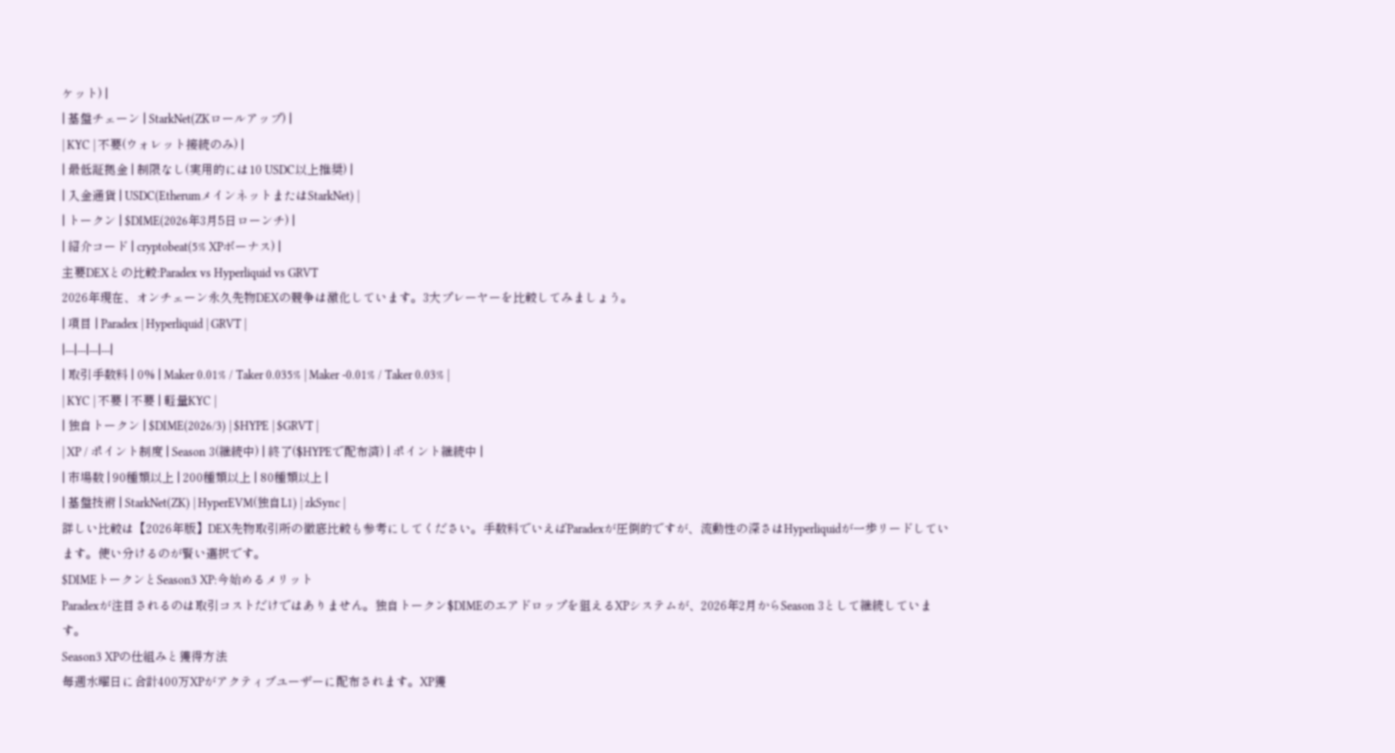ケット) |
| 基盤チェーン | StarkNet(ZKロールアップ) |
| KYC | 不要(ウォレット接続のみ) |
| 最低証拠金 | 制限なし(実用的には10 USDC以上推奨) |
| 入金通貨 | USDC(EtherumメインネットまたはStarkNet) |
| トークン | $DIME(2026年3月5日ローンチ) |
| 紹介コード | cryptobeat(5% XPボーナス) |
主要DEXとの比較:Paradex vs Hyperliquid vs GRVT
2026年現在、オンチェーン永久先物DEXの競争は激化しています。3大プレーヤーを比較してみましょう。
| 項目 | Paradex | Hyperliquid | GRVT |
|---|---|---|---|
| 取引手数料 | 0% | Maker 0.01% / Taker 0.035% | Maker -0.01% / Taker 0.03% |
| KYC | 不要 | 不要 | 軽量KYC |
| 独自トークン | $DIME(2026/3) | $HYPE | $GRVT |
| XP / ポイント制度 | Season 3(継続中) | 終了($HYPEで配布済) | ポイント継続中 |
| 市場数 | 90種類以上 | 200種類以上 | 80種類以上 |
| 基盤技術 | StarkNet(ZK) | HyperEVM(独自L1) | zkSync |
詳しい比較は【2026年版】DEX先物取引所の徹底比較も参考にしてください。手数料でいえばParadexが圧倒的ですが、流動性の深さはHyperliquidが一歩リードしています。使い分けるのが賢い選択です。
$DIMEトークンとSeason3 XP:今始めるメリット
Paradexが注目されるのは取引コストだけではありません。独自トークン$DIMEのエアドロップを狙えるXPシステムが、2026年2月からSeason 3として継続しています。
Season3 XPの仕組みと獲得方法
毎週水曜日に合計400万XPがアクティブユーザーに配布されます。XP獲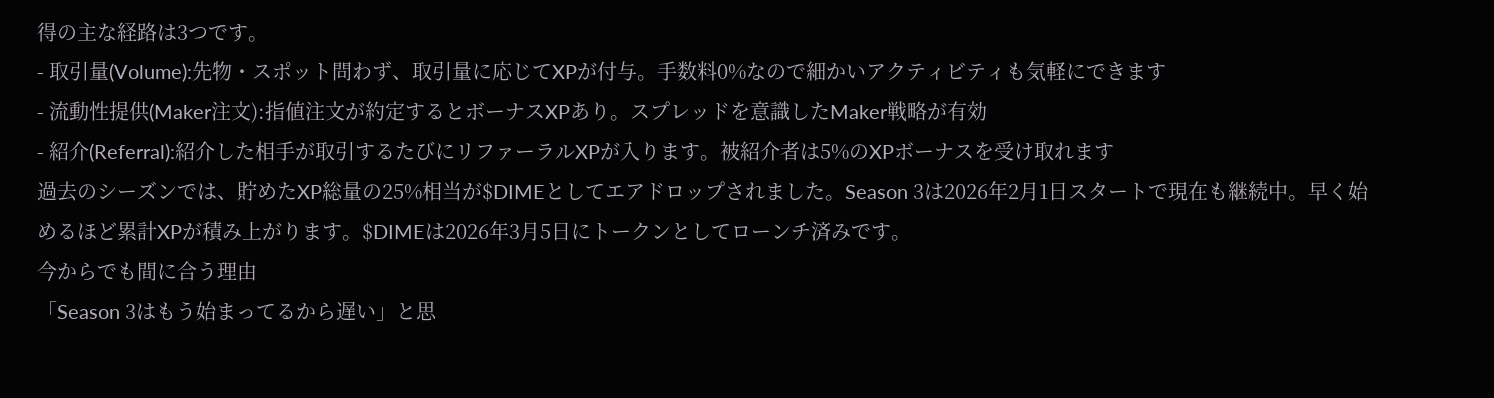得の主な経路は3つです。
- 取引量(Volume):先物・スポット問わず、取引量に応じてXPが付与。手数料0%なので細かいアクティビティも気軽にできます
- 流動性提供(Maker注文):指値注文が約定するとボーナスXPあり。スプレッドを意識したMaker戦略が有効
- 紹介(Referral):紹介した相手が取引するたびにリファーラルXPが入ります。被紹介者は5%のXPボーナスを受け取れます
過去のシーズンでは、貯めたXP総量の25%相当が$DIMEとしてエアドロップされました。Season 3は2026年2月1日スタートで現在も継続中。早く始めるほど累計XPが積み上がります。$DIMEは2026年3月5日にトークンとしてローンチ済みです。
今からでも間に合う理由
「Season 3はもう始まってるから遅い」と思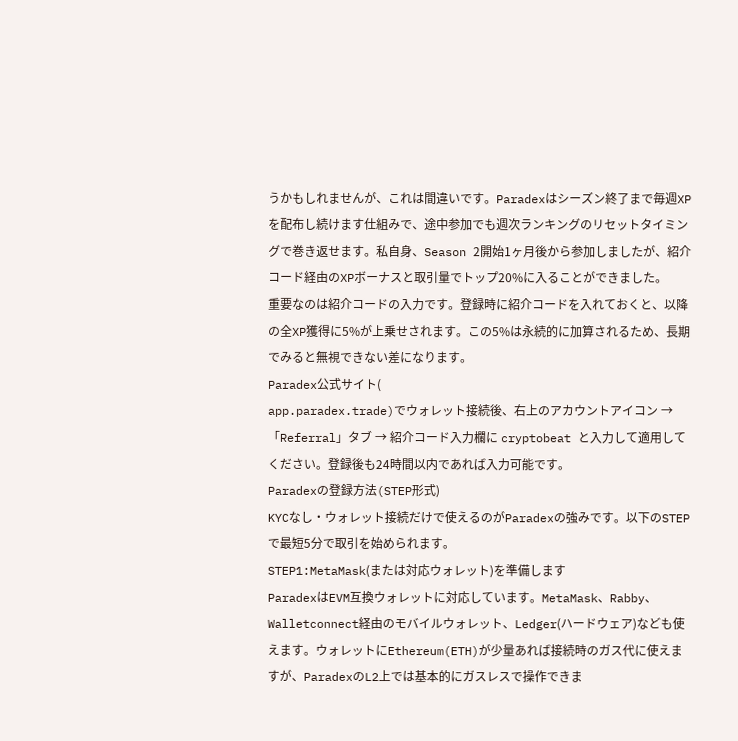うかもしれませんが、これは間違いです。Paradexはシーズン終了まで毎週XPを配布し続けます仕組みで、途中参加でも週次ランキングのリセットタイミングで巻き返せます。私自身、Season 2開始1ヶ月後から参加しましたが、紹介コード経由のXPボーナスと取引量でトップ20%に入ることができました。
重要なのは紹介コードの入力です。登録時に紹介コードを入れておくと、以降の全XP獲得に5%が上乗せされます。この5%は永続的に加算されるため、長期でみると無視できない差になります。
Paradex公式サイト(
app.paradex.trade)でウォレット接続後、右上のアカウントアイコン → 「Referral」タブ → 紹介コード入力欄に cryptobeat と入力して適用してください。登録後も24時間以内であれば入力可能です。
Paradexの登録方法(STEP形式)
KYCなし・ウォレット接続だけで使えるのがParadexの強みです。以下のSTEPで最短5分で取引を始められます。
STEP1:MetaMask(または対応ウォレット)を準備します
ParadexはEVM互換ウォレットに対応しています。MetaMask、Rabby、Walletconnect経由のモバイルウォレット、Ledger(ハードウェア)なども使えます。ウォレットにEthereum(ETH)が少量あれば接続時のガス代に使えますが、ParadexのL2上では基本的にガスレスで操作できま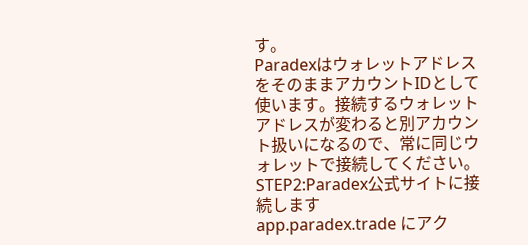す。
ParadexはウォレットアドレスをそのままアカウントIDとして使います。接続するウォレットアドレスが変わると別アカウント扱いになるので、常に同じウォレットで接続してください。
STEP2:Paradex公式サイトに接続します
app.paradex.trade にアク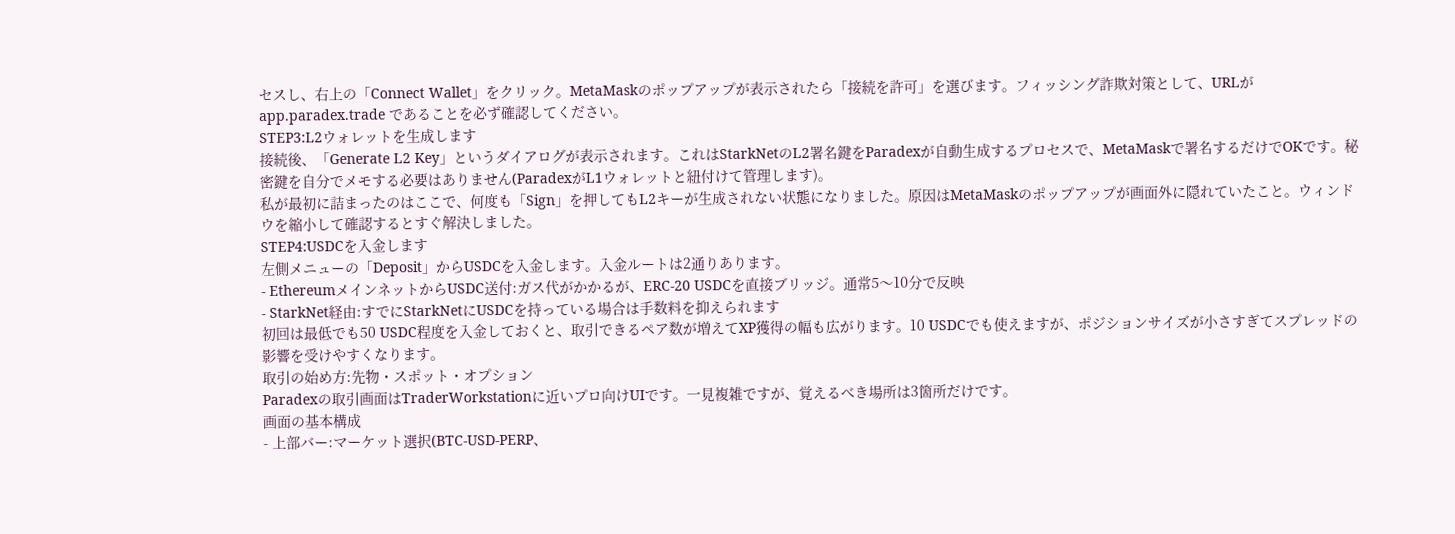セスし、右上の「Connect Wallet」をクリック。MetaMaskのポップアップが表示されたら「接続を許可」を選びます。フィッシング詐欺対策として、URLが app.paradex.trade であることを必ず確認してください。
STEP3:L2ウォレットを生成します
接続後、「Generate L2 Key」というダイアログが表示されます。これはStarkNetのL2署名鍵をParadexが自動生成するプロセスで、MetaMaskで署名するだけでOKです。秘密鍵を自分でメモする必要はありません(ParadexがL1ウォレットと紐付けて管理します)。
私が最初に詰まったのはここで、何度も「Sign」を押してもL2キーが生成されない状態になりました。原因はMetaMaskのポップアップが画面外に隠れていたこと。ウィンドウを縮小して確認するとすぐ解決しました。
STEP4:USDCを入金します
左側メニューの「Deposit」からUSDCを入金します。入金ルートは2通りあります。
- EthereumメインネットからUSDC送付:ガス代がかかるが、ERC-20 USDCを直接ブリッジ。通常5〜10分で反映
- StarkNet経由:すでにStarkNetにUSDCを持っている場合は手数料を抑えられます
初回は最低でも50 USDC程度を入金しておくと、取引できるペア数が増えてXP獲得の幅も広がります。10 USDCでも使えますが、ポジションサイズが小さすぎてスプレッドの影響を受けやすくなります。
取引の始め方:先物・スポット・オプション
Paradexの取引画面はTraderWorkstationに近いプロ向けUIです。一見複雑ですが、覚えるべき場所は3箇所だけです。
画面の基本構成
- 上部バー:マーケット選択(BTC-USD-PERP、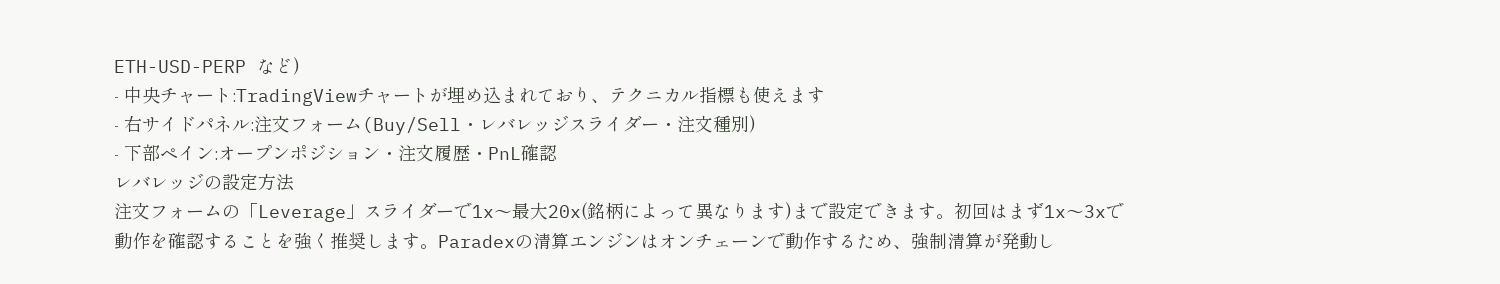ETH-USD-PERP など)
- 中央チャート:TradingViewチャートが埋め込まれており、テクニカル指標も使えます
- 右サイドパネル:注文フォーム(Buy/Sell・レバレッジスライダー・注文種別)
- 下部ペイン:オープンポジション・注文履歴・PnL確認
レバレッジの設定方法
注文フォームの「Leverage」スライダーで1x〜最大20x(銘柄によって異なります)まで設定できます。初回はまず1x〜3xで動作を確認することを強く推奨します。Paradexの清算エンジンはオンチェーンで動作するため、強制清算が発動し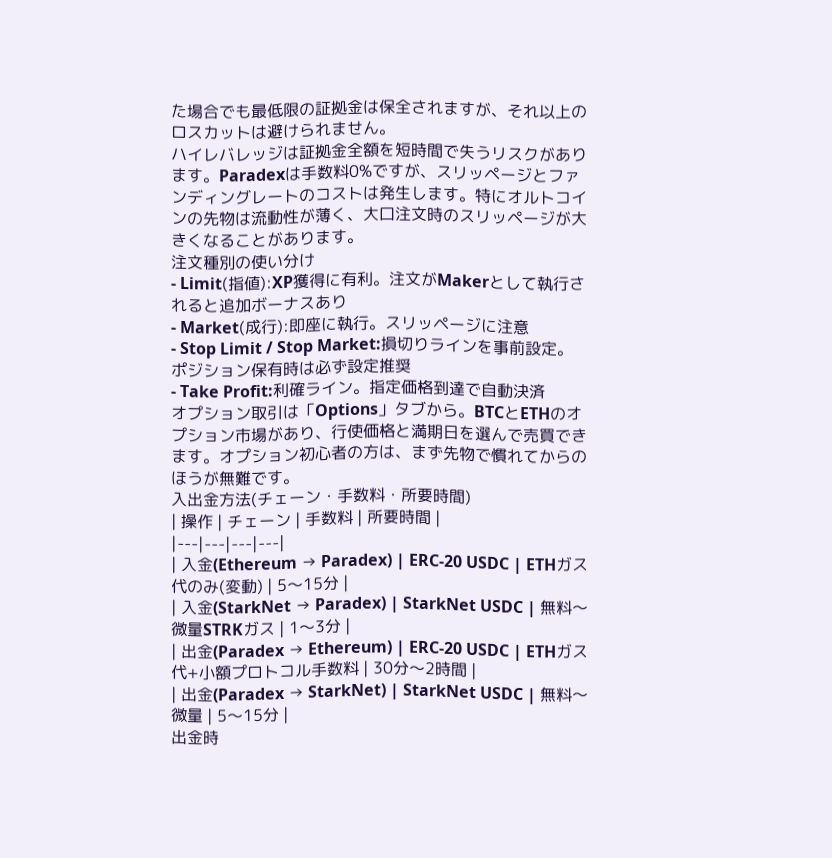た場合でも最低限の証拠金は保全されますが、それ以上のロスカットは避けられません。
ハイレバレッジは証拠金全額を短時間で失うリスクがあります。Paradexは手数料0%ですが、スリッページとファンディングレートのコストは発生します。特にオルトコインの先物は流動性が薄く、大口注文時のスリッページが大きくなることがあります。
注文種別の使い分け
- Limit(指値):XP獲得に有利。注文がMakerとして執行されると追加ボーナスあり
- Market(成行):即座に執行。スリッページに注意
- Stop Limit / Stop Market:損切りラインを事前設定。ポジション保有時は必ず設定推奨
- Take Profit:利確ライン。指定価格到達で自動決済
オプション取引は「Options」タブから。BTCとETHのオプション市場があり、行使価格と満期日を選んで売買できます。オプション初心者の方は、まず先物で慣れてからのほうが無難です。
入出金方法(チェーン・手数料・所要時間)
| 操作 | チェーン | 手数料 | 所要時間 |
|---|---|---|---|
| 入金(Ethereum → Paradex) | ERC-20 USDC | ETHガス代のみ(変動) | 5〜15分 |
| 入金(StarkNet → Paradex) | StarkNet USDC | 無料〜微量STRKガス | 1〜3分 |
| 出金(Paradex → Ethereum) | ERC-20 USDC | ETHガス代+小額プロトコル手数料 | 30分〜2時間 |
| 出金(Paradex → StarkNet) | StarkNet USDC | 無料〜微量 | 5〜15分 |
出金時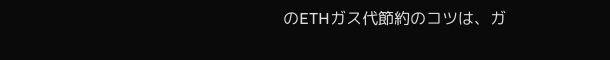のETHガス代節約のコツは、ガ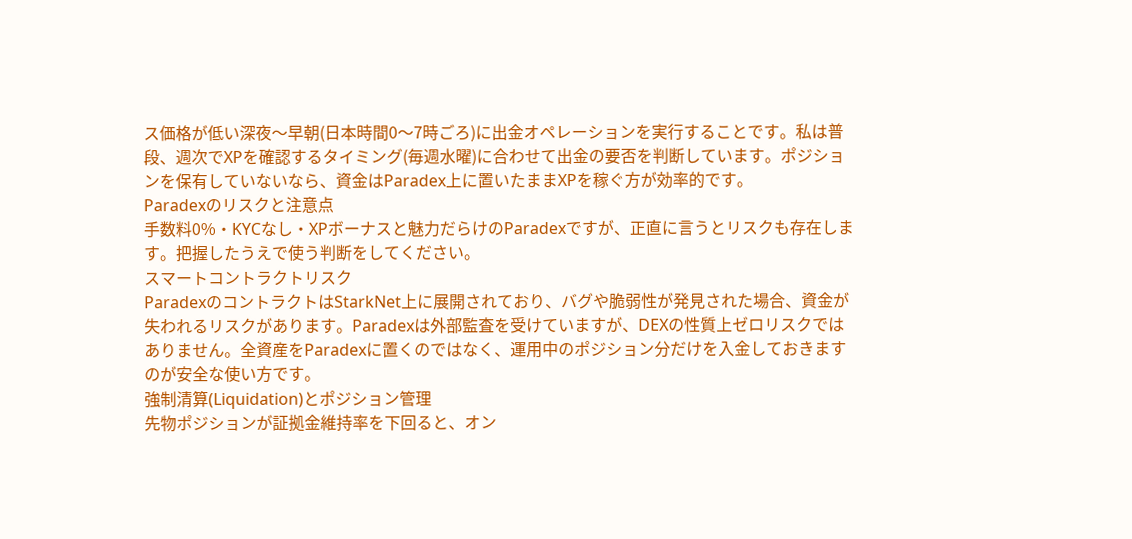ス価格が低い深夜〜早朝(日本時間0〜7時ごろ)に出金オペレーションを実行することです。私は普段、週次でXPを確認するタイミング(毎週水曜)に合わせて出金の要否を判断しています。ポジションを保有していないなら、資金はParadex上に置いたままXPを稼ぐ方が効率的です。
Paradexのリスクと注意点
手数料0%・KYCなし・XPボーナスと魅力だらけのParadexですが、正直に言うとリスクも存在します。把握したうえで使う判断をしてください。
スマートコントラクトリスク
ParadexのコントラクトはStarkNet上に展開されており、バグや脆弱性が発見された場合、資金が失われるリスクがあります。Paradexは外部監査を受けていますが、DEXの性質上ゼロリスクではありません。全資産をParadexに置くのではなく、運用中のポジション分だけを入金しておきますのが安全な使い方です。
強制清算(Liquidation)とポジション管理
先物ポジションが証拠金維持率を下回ると、オン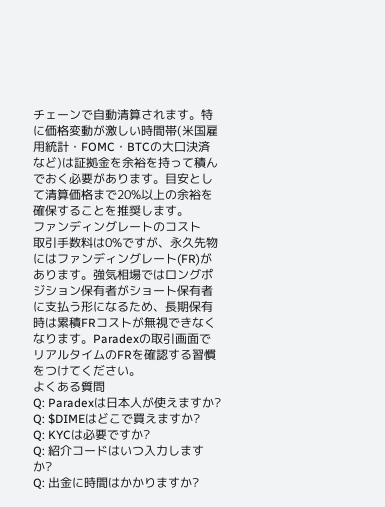チェーンで自動清算されます。特に価格変動が激しい時間帯(米国雇用統計・FOMC・BTCの大口決済など)は証拠金を余裕を持って積んでおく必要があります。目安として清算価格まで20%以上の余裕を確保することを推奨します。
ファンディングレートのコスト
取引手数料は0%ですが、永久先物にはファンディングレート(FR)があります。強気相場ではロングポジション保有者がショート保有者に支払う形になるため、長期保有時は累積FRコストが無視できなくなります。Paradexの取引画面でリアルタイムのFRを確認する習慣をつけてください。
よくある質問
Q: Paradexは日本人が使えますか?
Q: $DIMEはどこで買えますか?
Q: KYCは必要ですか?
Q: 紹介コードはいつ入力しますか?
Q: 出金に時間はかかりますか?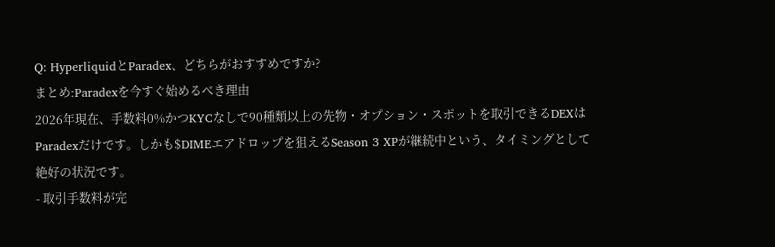Q: HyperliquidとParadex、どちらがおすすめですか?
まとめ:Paradexを今すぐ始めるべき理由
2026年現在、手数料0%かつKYCなしで90種類以上の先物・オプション・スポットを取引できるDEXはParadexだけです。しかも$DIMEエアドロップを狙えるSeason 3 XPが継続中という、タイミングとして絶好の状況です。
- 取引手数料が完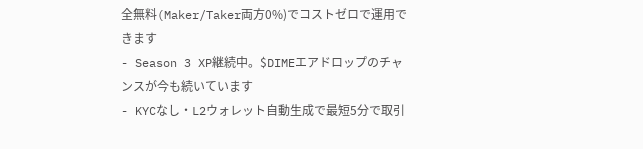全無料(Maker/Taker両方0%)でコストゼロで運用できます
- Season 3 XP継続中。$DIMEエアドロップのチャンスが今も続いています
- KYCなし・L2ウォレット自動生成で最短5分で取引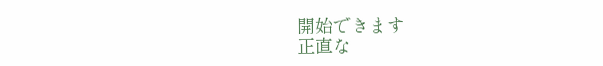開始できます
正直な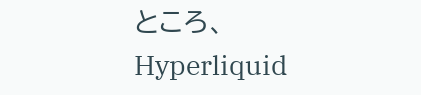ところ、Hyperliquid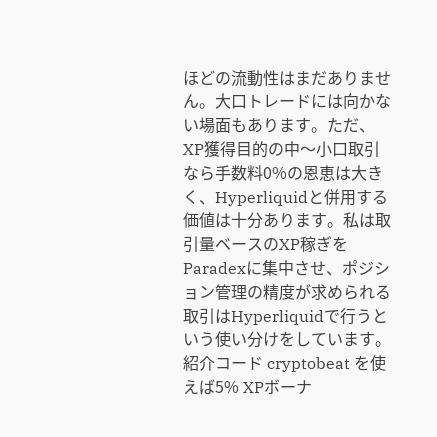ほどの流動性はまだありません。大口トレードには向かない場面もあります。ただ、XP獲得目的の中〜小口取引なら手数料0%の恩恵は大きく、Hyperliquidと併用する価値は十分あります。私は取引量ベースのXP稼ぎをParadexに集中させ、ポジション管理の精度が求められる取引はHyperliquidで行うという使い分けをしています。
紹介コード cryptobeat を使えば5% XPボーナ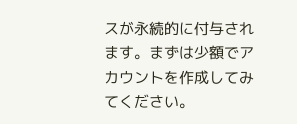スが永続的に付与されます。まずは少額でアカウントを作成してみてください。